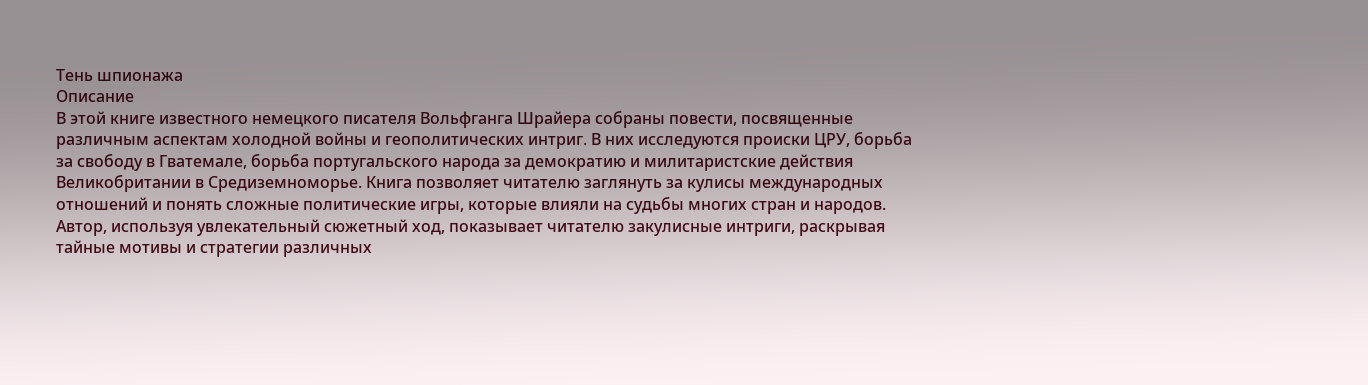Тень шпионажа
Описание
В этой книге известного немецкого писателя Вольфганга Шрайера собраны повести, посвященные различным аспектам холодной войны и геополитических интриг. В них исследуются происки ЦРУ, борьба за свободу в Гватемале, борьба португальского народа за демократию и милитаристские действия Великобритании в Средиземноморье. Книга позволяет читателю заглянуть за кулисы международных отношений и понять сложные политические игры, которые влияли на судьбы многих стран и народов. Автор, используя увлекательный сюжетный ход, показывает читателю закулисные интриги, раскрывая тайные мотивы и стратегии различных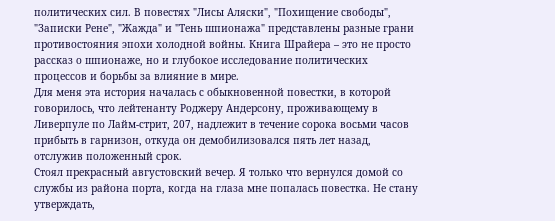политических сил. В повестях "Лисы Аляски", "Похищение свободы", "Записки Рене", "Жажда" и "Тень шпионажа" представлены разные грани противостояния эпохи холодной войны. Книга Шрайера – это не просто рассказ о шпионаже, но и глубокое исследование политических процессов и борьбы за влияние в мире.
Для меня эта история началась с обыкновенной повестки, в которой говорилось, что лейтенанту Роджеру Андерсону, проживающему в Ливерпуле по Лайм-стрит, 207, надлежит в течение сорока восьми часов прибыть в гарнизон, откуда он демобилизовался пять лет назад, отслужив положенный срок.
Стоял прекрасный августовский вечер. Я только что вернулся домой со службы из района порта, когда на глаза мне попалась повестка. Не стану утверждать,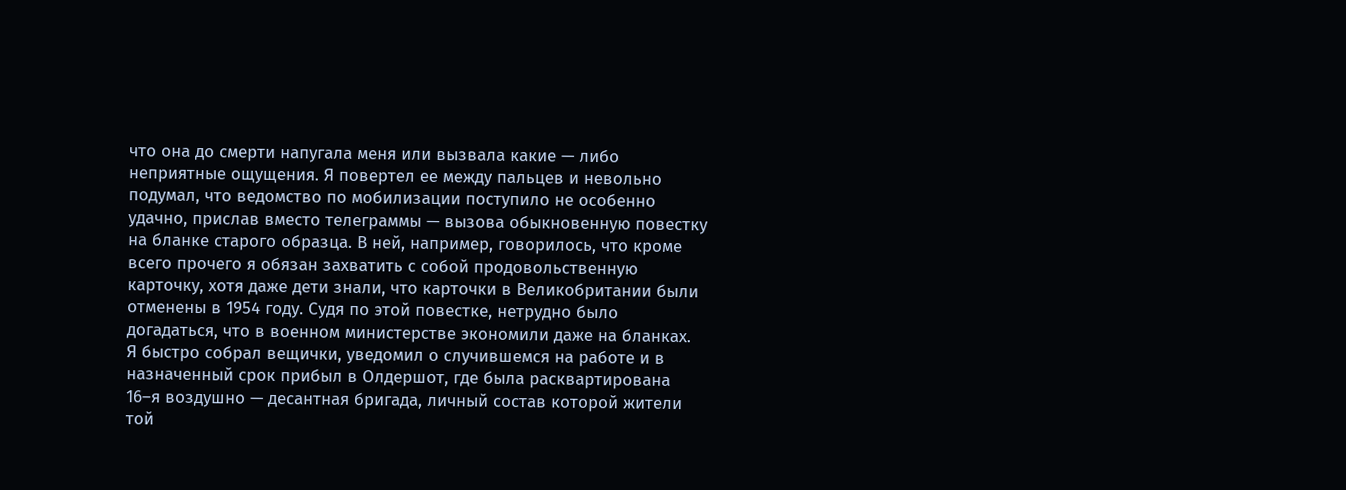что она до смерти напугала меня или вызвала какие — либо неприятные ощущения. Я повертел ее между пальцев и невольно подумал, что ведомство по мобилизации поступило не особенно удачно, прислав вместо телеграммы — вызова обыкновенную повестку на бланке старого образца. В ней, например, говорилось, что кроме всего прочего я обязан захватить с собой продовольственную карточку, хотя даже дети знали, что карточки в Великобритании были отменены в 1954 году. Судя по этой повестке, нетрудно было догадаться, что в военном министерстве экономили даже на бланках.
Я быстро собрал вещички, уведомил о случившемся на работе и в назначенный срок прибыл в Олдершот, где была расквартирована 16–я воздушно — десантная бригада, личный состав которой жители той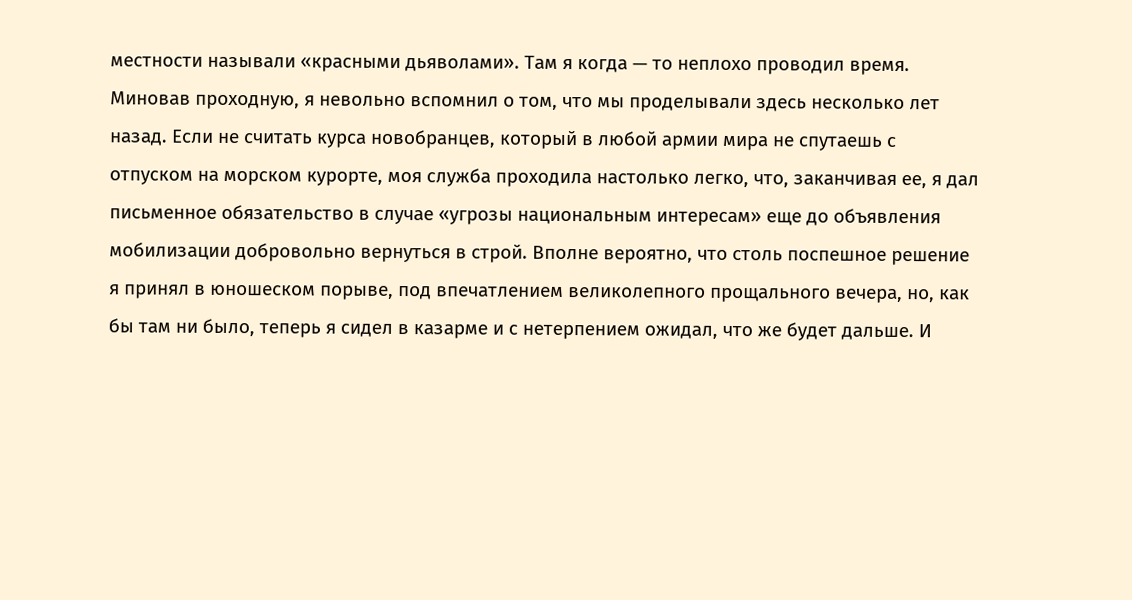местности называли «красными дьяволами». Там я когда — то неплохо проводил время. Миновав проходную, я невольно вспомнил о том, что мы проделывали здесь несколько лет назад. Если не считать курса новобранцев, который в любой армии мира не спутаешь с отпуском на морском курорте, моя служба проходила настолько легко, что, заканчивая ее, я дал письменное обязательство в случае «угрозы национальным интересам» еще до объявления мобилизации добровольно вернуться в строй. Вполне вероятно, что столь поспешное решение я принял в юношеском порыве, под впечатлением великолепного прощального вечера, но, как бы там ни было, теперь я сидел в казарме и с нетерпением ожидал, что же будет дальше. И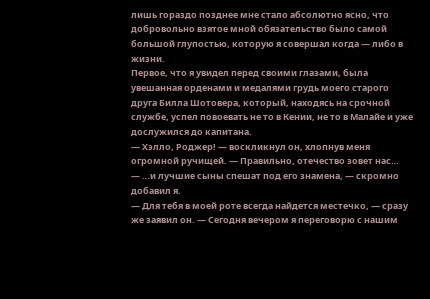лишь гораздо позднее мне стало абсолютно ясно, что добровольно взятое мной обязательство было самой большой глупостью, которую я совершал когда — либо в жизни.
Первое, что я увидел перед своими глазами, была увешанная орденами и медалями грудь моего старого друга Билла Шотовера, который, находясь на срочной службе, успел повоевать не то в Кении, не то в Малайе и уже дослужился до капитана.
— Хэлло, Роджер! — воскликнул он, хлопнув меня огромной ручищей. — Правильно, отечество зовет нас…
— …и лучшие сыны спешат под его знамена, — скромно добавил я.
— Для тебя в моей роте всегда найдется местечко, — сразу же заявил он. — Сегодня вечером я переговорю с нашим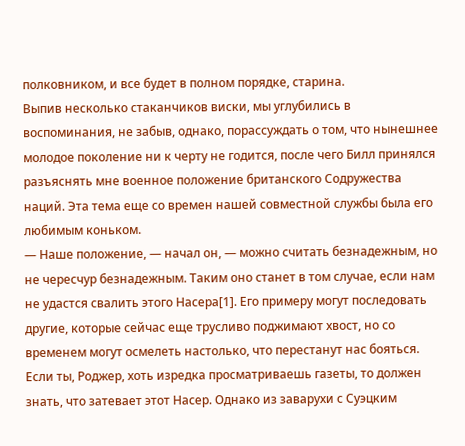полковником, и все будет в полном порядке, старина.
Выпив несколько стаканчиков виски, мы углубились в воспоминания, не забыв, однако, порассуждать о том, что нынешнее молодое поколение ни к черту не годится, после чего Билл принялся разъяснять мне военное положение британского Содружества наций. Эта тема еще со времен нашей совместной службы была его любимым коньком.
— Наше положение, — начал он, — можно считать безнадежным, но не чересчур безнадежным. Таким оно станет в том случае, если нам не удастся свалить этого Насера[1]. Его примеру могут последовать другие, которые сейчас еще трусливо поджимают хвост, но со временем могут осмелеть настолько, что перестанут нас бояться. Если ты, Роджер, хоть изредка просматриваешь газеты, то должен знать, что затевает этот Насер. Однако из заварухи с Суэцким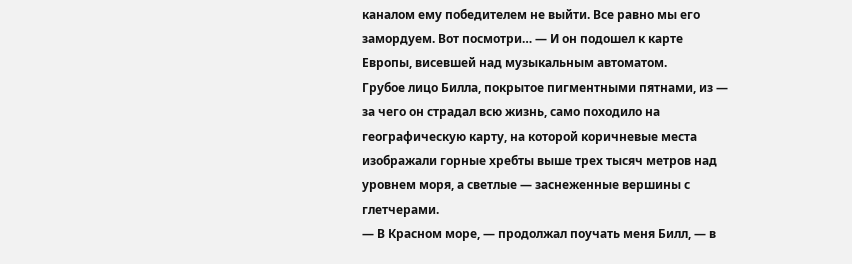каналом ему победителем не выйти. Все равно мы его замордуем. Вот посмотри… — И он подошел к карте Европы, висевшей над музыкальным автоматом.
Грубое лицо Билла, покрытое пигментными пятнами, из — за чего он страдал всю жизнь, само походило на географическую карту, на которой коричневые места изображали горные хребты выше трех тысяч метров над уровнем моря, а светлые — заснеженные вершины с глетчерами.
— В Красном море, — продолжал поучать меня Билл, — в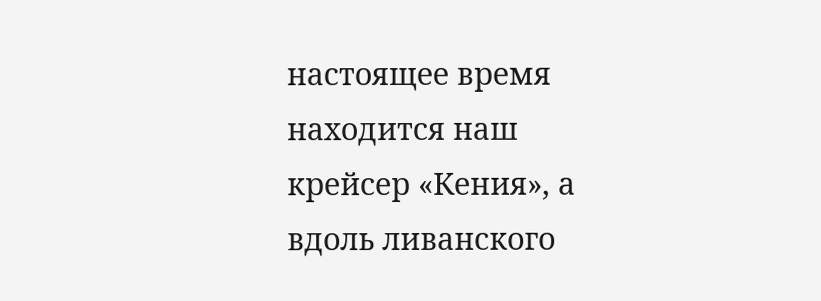настоящее время находится наш крейсер «Кения», а вдоль ливанского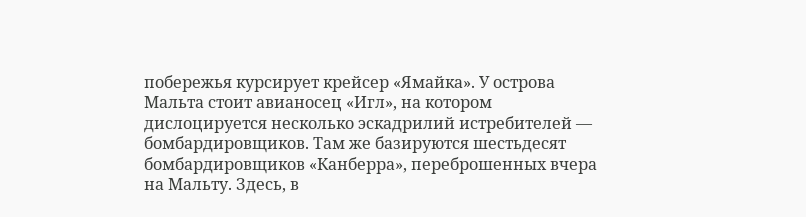побережья курсирует крейсер «Ямайка». У острова Мальта стоит авианосец «Игл», на котором дислоцируется несколько эскадрилий истребителей — бомбардировщиков. Там же базируются шестьдесят бомбардировщиков «Канберра», переброшенных вчера на Мальту. Здесь, в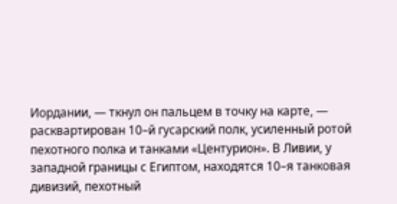Иордании, — ткнул он пальцем в точку на карте, — расквартирован 10–й гусарский полк, усиленный ротой пехотного полка и танками «Центурион». В Ливии, у западной границы с Египтом, находятся 10–я танковая дивизий, пехотный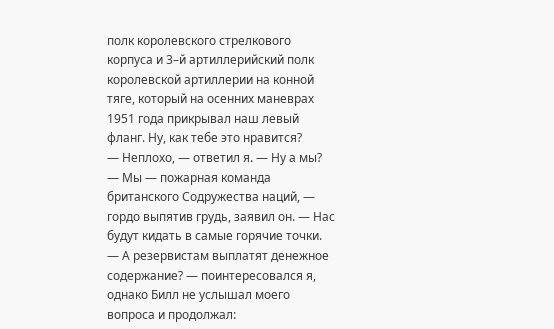полк королевского стрелкового корпуса и 3–й артиллерийский полк королевской артиллерии на конной тяге, который на осенних маневрах 1951 года прикрывал наш левый фланг. Ну, как тебе это нравится?
— Неплохо, — ответил я. — Ну а мы?
— Мы — пожарная команда британского Содружества наций, — гордо выпятив грудь, заявил он. — Нас будут кидать в самые горячие точки.
— А резервистам выплатят денежное содержание? — поинтересовался я, однако Билл не услышал моего вопроса и продолжал: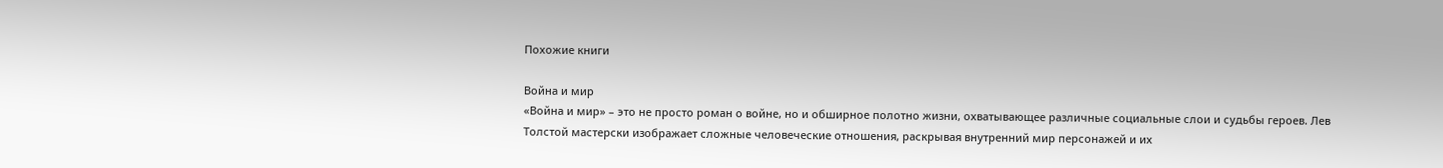Похожие книги

Война и мир
«Война и мир» – это не просто роман о войне, но и обширное полотно жизни, охватывающее различные социальные слои и судьбы героев. Лев Толстой мастерски изображает сложные человеческие отношения, раскрывая внутренний мир персонажей и их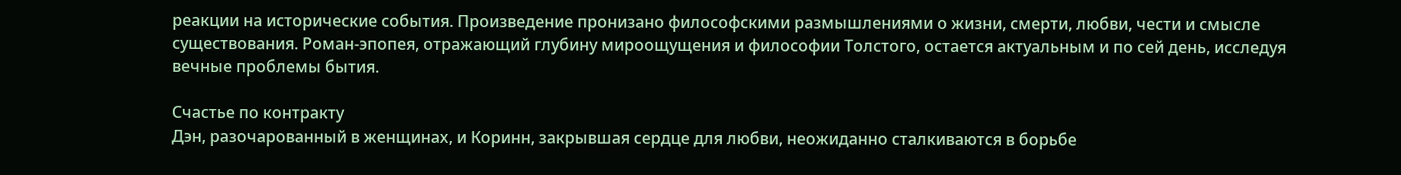реакции на исторические события. Произведение пронизано философскими размышлениями о жизни, смерти, любви, чести и смысле существования. Роман-эпопея, отражающий глубину мироощущения и философии Толстого, остается актуальным и по сей день, исследуя вечные проблемы бытия.

Счастье по контракту
Дэн, разочарованный в женщинах, и Коринн, закрывшая сердце для любви, неожиданно сталкиваются в борьбе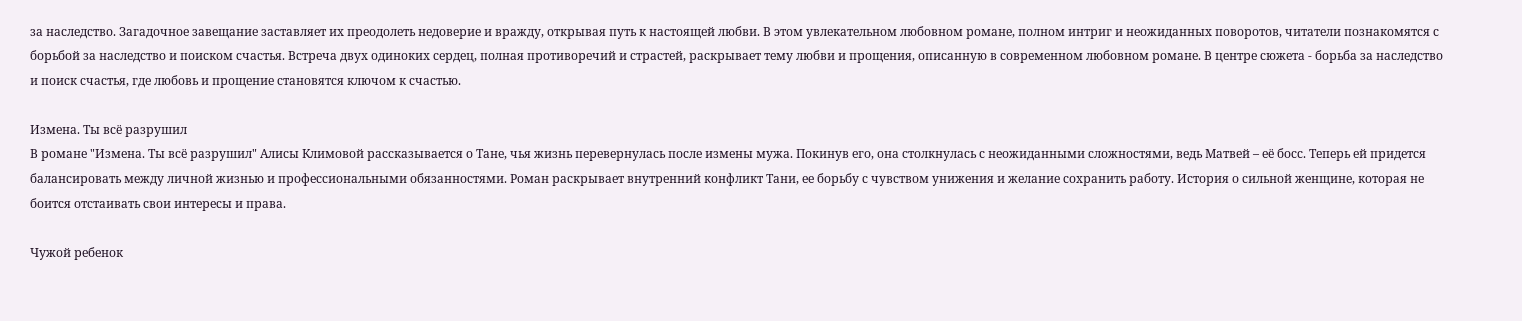за наследство. Загадочное завещание заставляет их преодолеть недоверие и вражду, открывая путь к настоящей любви. В этом увлекательном любовном романе, полном интриг и неожиданных поворотов, читатели познакомятся с борьбой за наследство и поиском счастья. Встреча двух одиноких сердец, полная противоречий и страстей, раскрывает тему любви и прощения, описанную в современном любовном романе. В центре сюжета - борьба за наследство и поиск счастья, где любовь и прощение становятся ключом к счастью.

Измена. Ты всё разрушил
В романе "Измена. Ты всё разрушил" Алисы Климовой рассказывается о Тане, чья жизнь перевернулась после измены мужа. Покинув его, она столкнулась с неожиданными сложностями, ведь Матвей – её босс. Теперь ей придется балансировать между личной жизнью и профессиональными обязанностями. Роман раскрывает внутренний конфликт Тани, ее борьбу с чувством унижения и желание сохранить работу. История о сильной женщине, которая не боится отстаивать свои интересы и права.

Чужой ребенок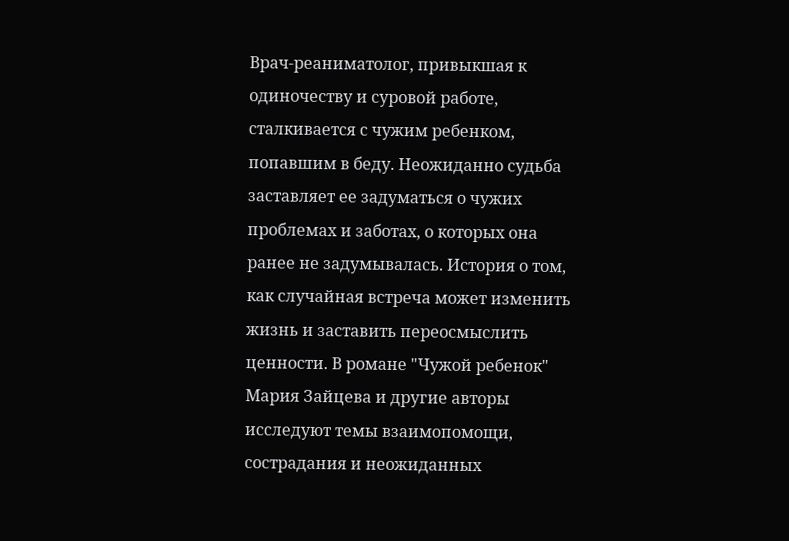Врач-реаниматолог, привыкшая к одиночеству и суровой работе, сталкивается с чужим ребенком, попавшим в беду. Неожиданно судьба заставляет ее задуматься о чужих проблемах и заботах, о которых она ранее не задумывалась. История о том, как случайная встреча может изменить жизнь и заставить переосмыслить ценности. В романе "Чужой ребенок" Мария Зайцева и другие авторы исследуют темы взаимопомощи, сострадания и неожиданных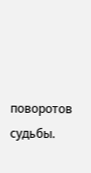поворотов судьбы.